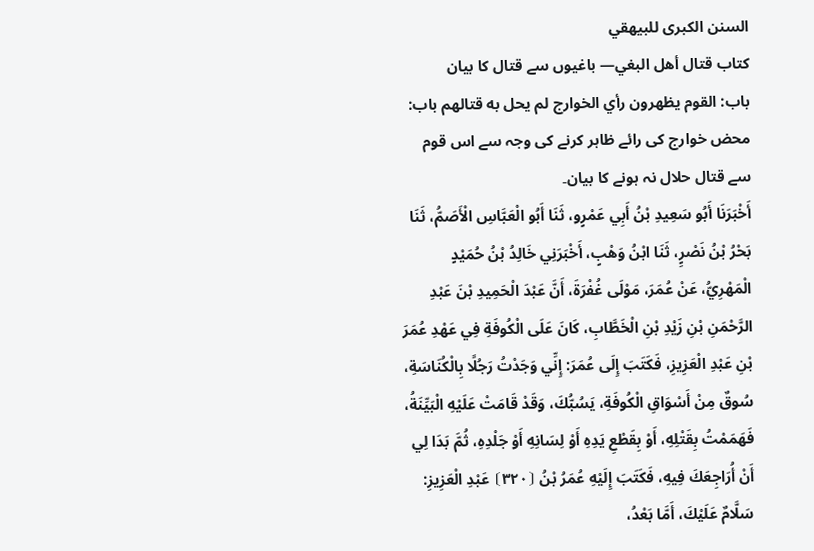السنن الكبرى للبيهقي
كتاب قتال أهل البغي— باغیوں سے قتال کا بیان
باب: القوم يظهرون رأي الخوارج لم يحل به قتالهم باب: محض خوارج کی رائے ظاہر کرنے کی وجہ سے اس قوم سے قتال حلال نہ ہونے کا بیان۔
أَخْبَرَنَا أَبُو سَعِيدِ بْنُ أَبِي عَمْرٍو، ثَنَا أَبُو الْعَبَّاسِ الْأَصَمُّ، ثَنَا بَحْرُ بْنُ نَصْرٍِ، ثَنَا ابْنُ وَهْبٍ، أَخْبَرَنِي خَالِدُ بْنُ حُمَيْدٍ الْمَهْرِيُّ، عَنْ عُمَرَ، مَوْلَى غُفْرَةَ، أَنَّ عَبْدَ الْحَمِيدِ بْنَ عَبْدِ الرَّحْمَنِ بْنِ زَيْدِ بْنِ الْخَطَّابِ، كَانَ عَلَى الْكُوفَةِ فِي عَهْدِ عُمَرَ بْنِ عَبْدِ الْعَزِيزِ، فَكَتَبَ إِلَى عُمَرَ: إِنِّي وَجَدْتُ رَجُلًا بِالْكُنَاسَةِ، سُوقٌ مِنْ أَسْوَاقِ الْكُوفَةِ، يَسُبُّكَ، وَقَدْ قَامَتْ عَلَيْهِ الْبَيِّنَةُ، فَهَمَمْتُ بِقَتْلِهِ، أَوْ بِقَطْعِ يَدِهِ أَوْ لِسَانِهِ أَوْ جَلْدِهِ، ثُمَّ بَدَا لِي أَنْ أُرَاجِعَكَ فِيهِ، فَكَتَبَ إِلَيْهِ عُمَرُ بْنُ ⦗٣٢٠⦘ عَبْدِ الْعَزِيزِ: سَلَّامٌ عَلَيْكَ، أَمَّا بَعْدُ،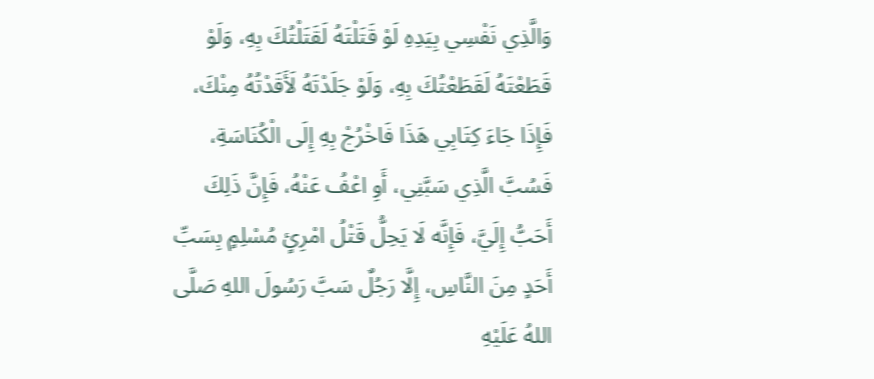وَالَّذِي نَفْسِي بِيَدِهِ لَوْ قَتَلْتَهُ لَقَتَلْتُكَ بِهِ، وَلَوْ قَطَعْتَهُ لَقَطَعْتُكَ بِهِ، وَلَوْ جَلَدْتَهُ لَأَقَدْتُهُ مِنْكَ، فَإِذَا جَاءَ كِتَابِي هَذَا فَاخْرُجْ بِهِ إِلَى الْكُنَاسَةِ، فَسُبَّ الَّذِي سَبَّنِي، أَوِ اعْفُ عَنْهُ، فَإِنَّ ذَلِكَ أَحَبُّ إِلَيَّ، فَإِنَّه لَا يَحِلُّ قَتْلُ امْرِئٍ مُسْلِمٍ بِسَبِّ أَحَدٍ مِنَ النَّاسِ، إِلَّا رَجُلٌ سَبَّ رَسُولَ اللهِ صَلَّى اللهُ عَلَيْهِ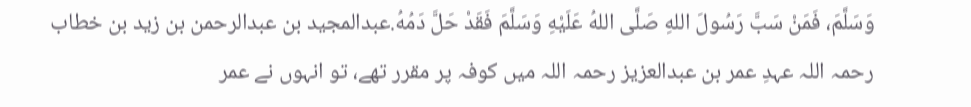وَسَلَّمَ، فَمَنْ سَبَّ رَسُولَ اللهِ صَلَّى اللهُ عَلَيْهِ وَسَلَّمَ فَقَدْ حَلَّ دَمُهُ.عبدالمجید بن عبدالرحمن بن زید بن خطاب رحمہ اللہ عہدِ عمر بن عبدالعزیز رحمہ اللہ میں کوفہ پر مقرر تھے، تو انہوں نے عمر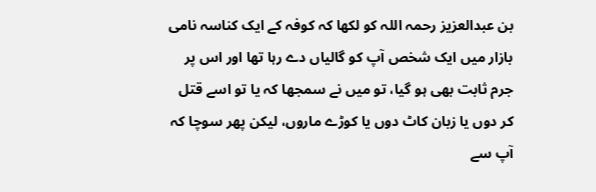بن عبدالعزیز رحمہ اللہ کو لکھا کہ کوفہ کے ایک کناسہ نامی بازار میں ایک شخص آپ کو گالیاں دے رہا تھا اور اس پر جرم ثابت بھی ہو گیا، تو میں نے سمجھا کہ یا تو اسے قتل کر دوں یا زبان کاٹ دوں یا کوڑے ماروں، لیکن پھر سوچا کہ آپ سے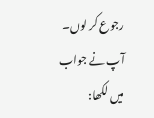رجوع کر لوں۔ آپ نے جواب میں لکھا: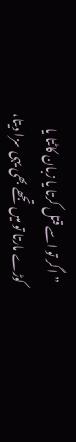”اگر تو اسے قتل کرتا یا زبان کاٹتا یا کوڑے مارتا تو میں تجھے بھی یہی سزا دیتا،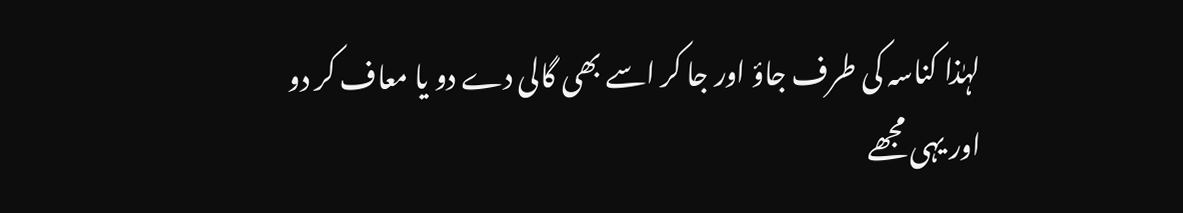لہٰذا کناسہ کی طرف جاؤ اور جا کر اسے بھی گالی دے دو یا معاف کر دو اور یہی مجھے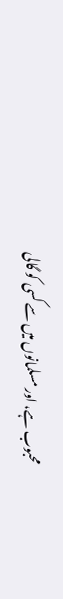محبوب ہے، اور مسلمانوں میں سے کسی کو گالی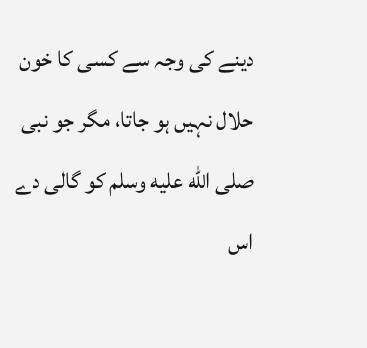دینے کی وجہ سے کسی کا خون حلال نہیں ہو جاتا، مگر جو نبی صلى الله عليه وسلم کو گالی دے اس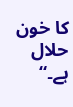کا خون حلال ہے۔“